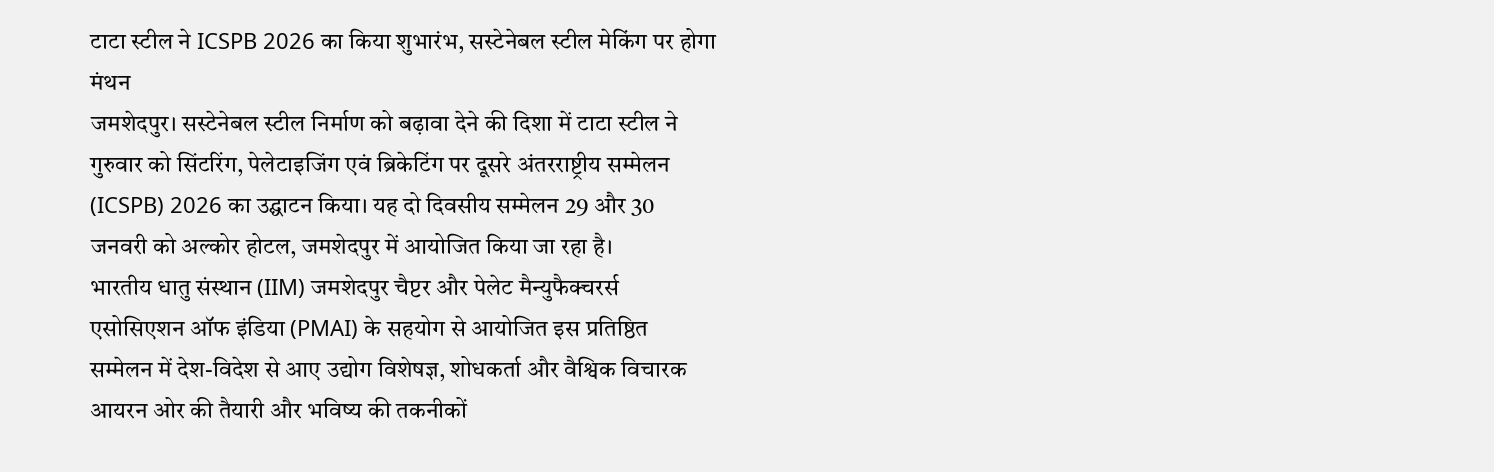टाटा स्टील ने ICSPB 2026 का किया शुभारंभ, सस्टेनेबल स्टील मेकिंग पर होगा मंथन
जमशेदपुर। सस्टेनेबल स्टील निर्माण को बढ़ावा देने की दिशा में टाटा स्टील ने गुरुवार को सिंटरिंग, पेलेटाइजिंग एवं ब्रिकेटिंग पर दूसरे अंतरराष्ट्रीय सम्मेलन (ICSPB) 2026 का उद्घाटन किया। यह दो दिवसीय सम्मेलन 29 और 30 जनवरी को अल्कोर होटल, जमशेदपुर में आयोजित किया जा रहा है।
भारतीय धातु संस्थान (IIM) जमशेदपुर चैप्टर और पेलेट मैन्युफैक्चरर्स एसोसिएशन ऑफ इंडिया (PMAI) के सहयोग से आयोजित इस प्रतिष्ठित सम्मेलन में देश-विदेश से आए उद्योग विशेषज्ञ, शोधकर्ता और वैश्विक विचारक आयरन ओर की तैयारी और भविष्य की तकनीकों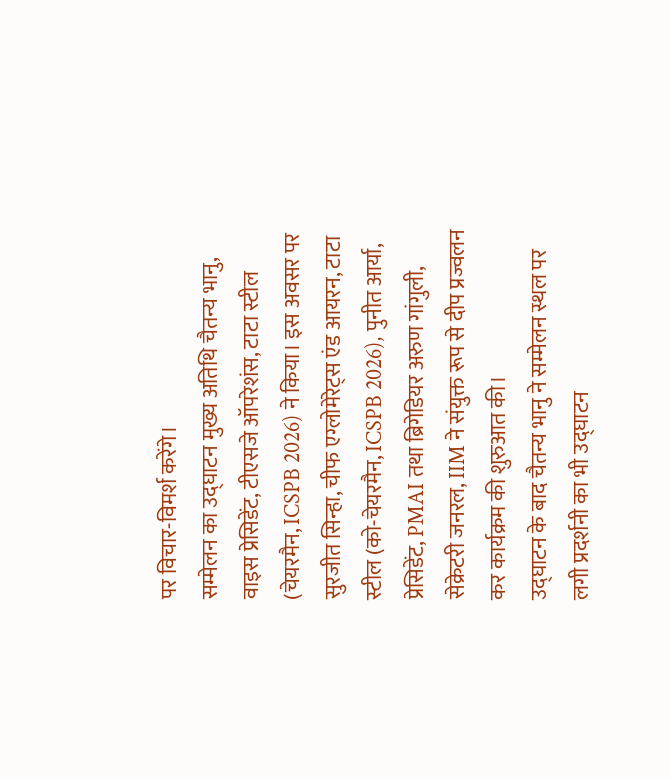पर विचार-विमर्श करेंगे।
सम्मेलन का उद्घाटन मुख्य अतिथि चैतन्य भानु, वाइस प्रेसिडेंट, टीएसजे ऑपरेशंस, टाटा स्टील (चेयरमैन, ICSPB 2026) ने किया। इस अवसर पर सुरजीत सिन्हा, चीफ एग्लोमेरेट्स एंड आयरन, टाटा स्टील (को-चेयरमैन, ICSPB 2026), पुनीत आर्या, प्रेसिडेंट, PMAI तथा ब्रिगेडियर अरुण गांगुली, सेक्रेटरी जनरल, IIM ने संयुक्त रूप से दीप प्रज्वलन कर कार्यक्रम की शुरुआत की।
उद्घाटन के बाद चैतन्य भानु ने सम्मेलन स्थल पर लगी प्रदर्शनी का भी उद्घाटन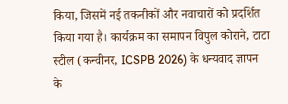किया, जिसमें नई तकनीकों और नवाचारों को प्रदर्शित किया गया है। कार्यक्रम का समापन विपुल कोराने, टाटा स्टील (कन्वीनर, ICSPB 2026) के धन्यवाद ज्ञापन के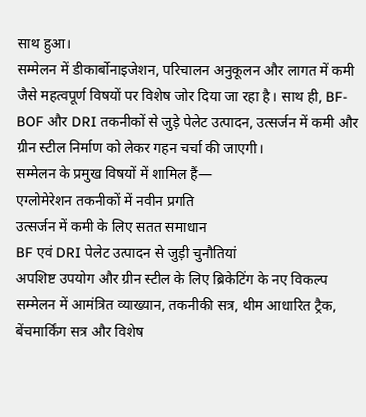साथ हुआ।
सम्मेलन में डीकार्बोनाइजेशन, परिचालन अनुकूलन और लागत में कमी जैसे महत्वपूर्ण विषयों पर विशेष जोर दिया जा रहा है। साथ ही, BF-BOF और DRI तकनीकों से जुड़े पेलेट उत्पादन, उत्सर्जन में कमी और ग्रीन स्टील निर्माण को लेकर गहन चर्चा की जाएगी।
सम्मेलन के प्रमुख विषयों में शामिल हैं—
एग्लोमेरेशन तकनीकों में नवीन प्रगति
उत्सर्जन में कमी के लिए सतत समाधान
BF एवं DRI पेलेट उत्पादन से जुड़ी चुनौतियां
अपशिष्ट उपयोग और ग्रीन स्टील के लिए ब्रिकेटिंग के नए विकल्प
सम्मेलन में आमंत्रित व्याख्यान, तकनीकी सत्र, थीम आधारित ट्रैक, बेंचमार्किंग सत्र और विशेष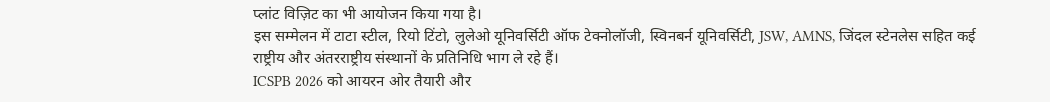प्लांट विज़िट का भी आयोजन किया गया है।
इस सम्मेलन में टाटा स्टील, रियो टिंटो, लुलेओ यूनिवर्सिटी ऑफ टेक्नोलॉजी, स्विनबर्न यूनिवर्सिटी, JSW, AMNS, जिंदल स्टेनलेस सहित कई राष्ट्रीय और अंतरराष्ट्रीय संस्थानों के प्रतिनिधि भाग ले रहे हैं।
ICSPB 2026 को आयरन ओर तैयारी और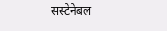सस्टेनेबल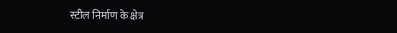स्टील निर्माण के क्षेत्र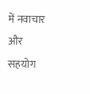में नवाचार और सहयोग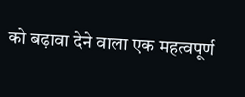को बढ़ावा देने वाला एक महत्वपूर्ण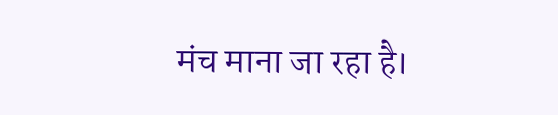मंच माना जा रहा है।